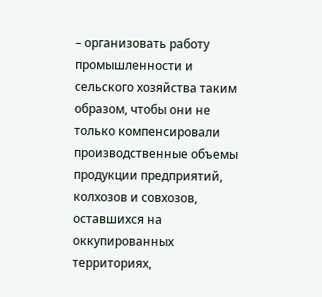– организовать работу промышленности и сельского хозяйства таким образом, чтобы они не только компенсировали производственные объемы продукции предприятий, колхозов и совхозов, оставшихся на оккупированных территориях,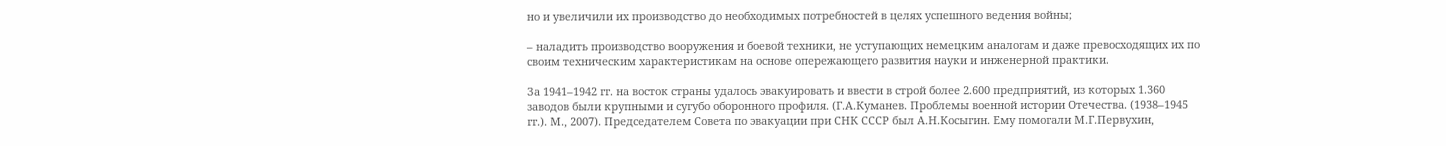но и увеличили их производство до необходимых потребностей в целях успешного ведения войны;

– наладить производство вооружения и боевой техники, не уступающих немецким аналогам и даже превосходящих их по своим техническим характеристикам на основе опережающего развития науки и инженерной практики.

За 1941–1942 гг. на восток страны удалось эвакуировать и ввести в строй более 2.600 предприятий, из которых 1.360 заводов были крупными и сугубо оборонного профиля. (Г.А.Куманев. Проблемы военной истории Отечества. (1938–1945 гг.). М., 2007). Председателем Совета по эвакуации при СНК СССР был А.Н.Косыгин. Ему помогали М.Г.Первухин,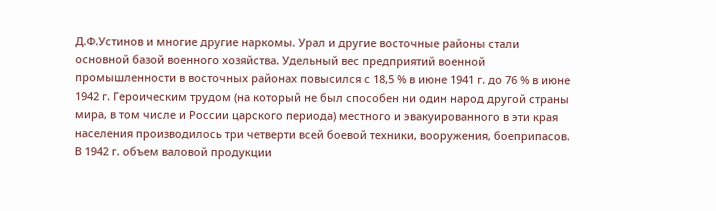Д.Ф.Устинов и многие другие наркомы. Урал и другие восточные районы стали основной базой военного хозяйства. Удельный вес предприятий военной промышленности в восточных районах повысился с 18,5 % в июне 1941 г. до 76 % в июне 1942 г. Героическим трудом (на который не был способен ни один народ другой страны мира, в том числе и России царского периода) местного и эвакуированного в эти края населения производилось три четверти всей боевой техники, вооружения, боеприпасов. В 1942 г. объем валовой продукции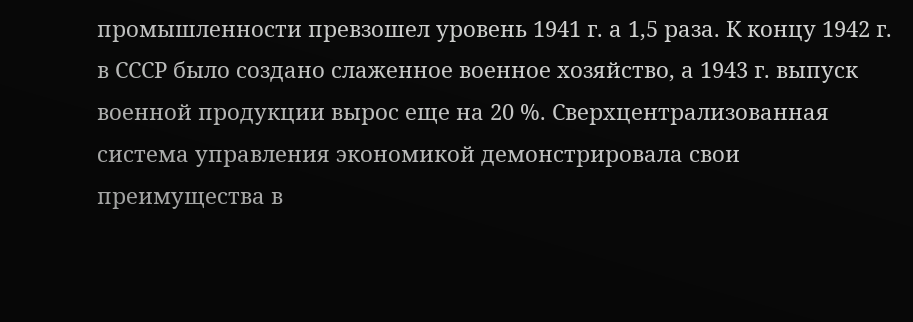промышленности превзошел уровень 1941 г. а 1,5 раза. К концу 1942 г. в СССР было создано слаженное военное хозяйство, а 1943 г. выпуск военной продукции вырос еще на 20 %. Сверхцентрализованная система управления экономикой демонстрировала свои преимущества в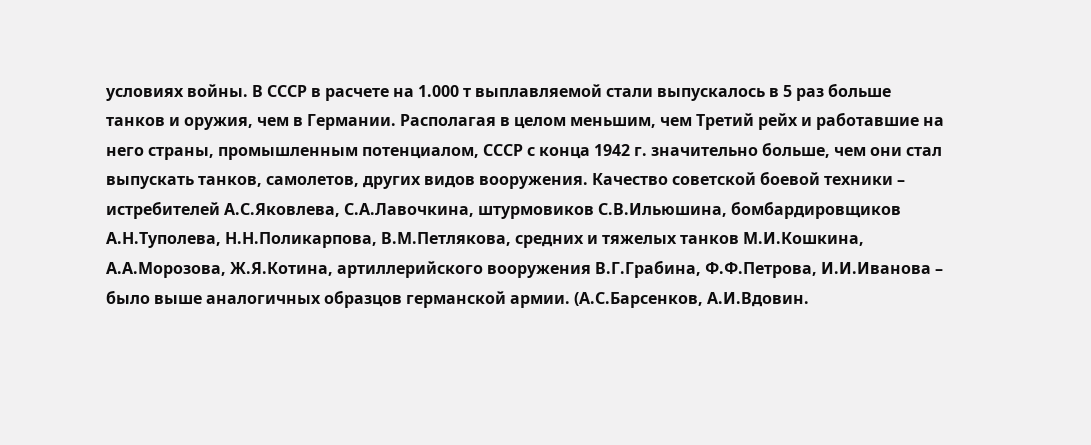условиях войны. В СССР в расчете на 1.000 т выплавляемой стали выпускалось в 5 раз больше танков и оружия, чем в Германии. Располагая в целом меньшим, чем Третий рейх и работавшие на него страны, промышленным потенциалом, СССР с конца 1942 г. значительно больше, чем они стал выпускать танков, самолетов, других видов вооружения. Качество советской боевой техники – истребителей А.С.Яковлева, С.А.Лавочкина, штурмовиков С.В.Ильюшина, бомбардировщиков А.Н.Туполева, Н.Н.Поликарпова, В.М.Петлякова, средних и тяжелых танков М.И.Кошкина, А.А.Морозова, Ж.Я.Котина, артиллерийского вооружения В.Г.Грабина, Ф.Ф.Петрова, И.И.Иванова – было выше аналогичных образцов германской армии. (А.С.Барсенков, А.И.Вдовин.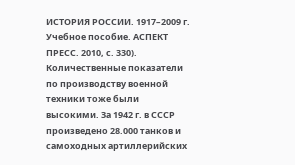ИСТОРИЯ РОССИИ. 1917–2009 г. Учебное пособие. АСПЕКТ ПРЕСС. 2010, с. 330). Количественные показатели по производству военной техники тоже были высокими. За 1942 г. в СССР произведено 28.000 танков и самоходных артиллерийских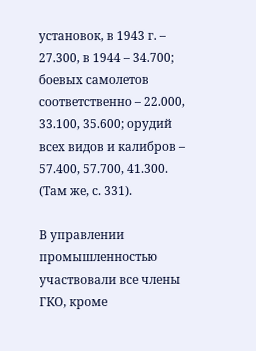установок, в 1943 г. – 27.300, в 1944 – 34.700; боевых самолетов соответственно – 22.000, 33.100, 35.600; орудий всех видов и калибров – 57.400, 57.700, 41.300. (Там же, с. 331).

В управлении промышленностью участвовали все члены ГКО, кроме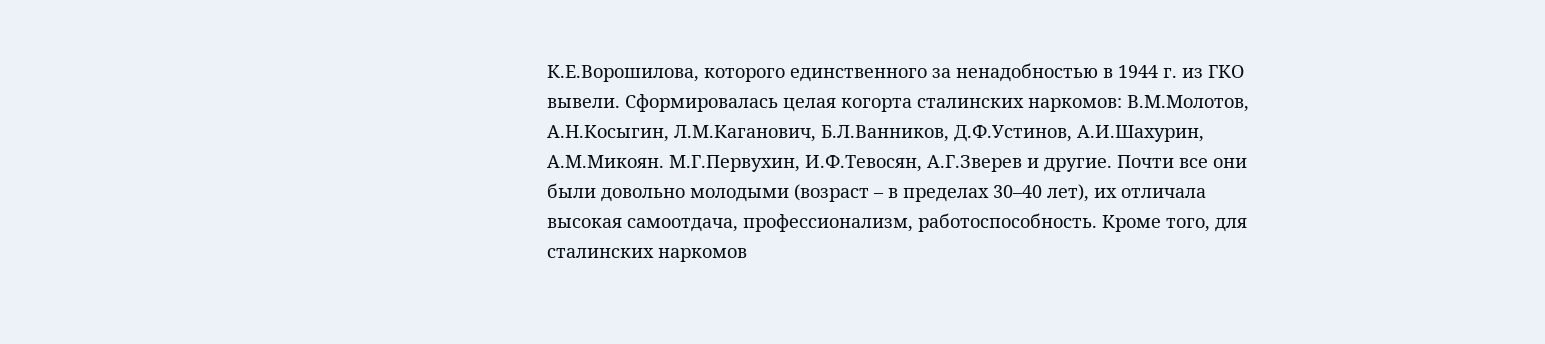К.Е.Ворошилова, которого единственного за ненадобностью в 1944 г. из ГКО вывели. Сформировалась целая когорта сталинских наркомов: В.М.Молотов, А.Н.Косыгин, Л.М.Каганович, Б.Л.Ванников, Д.Ф.Устинов, А.И.Шахурин, А.М.Микоян. М.Г.Первухин, И.Ф.Тевосян, А.Г.Зверев и другие. Почти все они были довольно молодыми (возраст – в пределах 30–40 лет), их отличала высокая самоотдача, профессионализм, работоспособность. Кроме того, для сталинских наркомов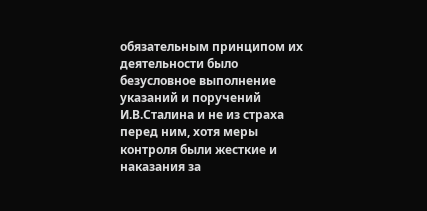обязательным принципом их деятельности было безусловное выполнение указаний и поручений И.В.Сталина и не из страха перед ним, хотя меры контроля были жесткие и наказания за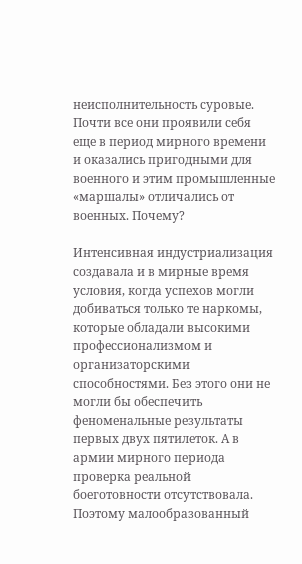неисполнительность суровые. Почти все они проявили себя еще в период мирного времени и оказались пригодными для военного и этим промышленные «маршалы» отличались от военных. Почему?

Интенсивная индустриализация создавала и в мирные время условия, когда успехов могли добиваться только те наркомы, которые обладали высокими профессионализмом и организаторскими способностями. Без этого они не могли бы обеспечить феноменальные результаты первых двух пятилеток. А в армии мирного периода проверка реальной боеготовности отсутствовала. Поэтому малообразованный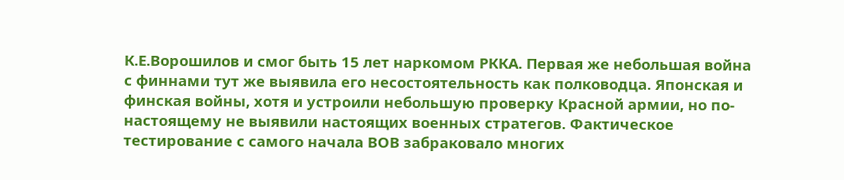К.Е.Ворошилов и смог быть 15 лет наркомом РККА. Первая же небольшая война с финнами тут же выявила его несостоятельность как полководца. Японская и финская войны, хотя и устроили небольшую проверку Красной армии, но по-настоящему не выявили настоящих военных стратегов. Фактическое тестирование с самого начала ВОВ забраковало многих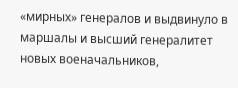«мирных» генералов и выдвинуло в маршалы и высший генералитет новых военачальников,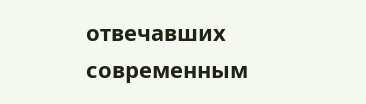отвечавших современным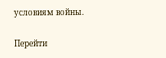условиям войны.

Перейти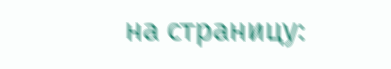на страницу: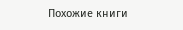Похожие книги